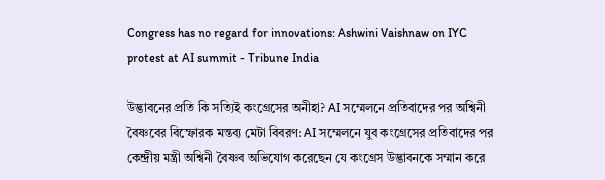Congress has no regard for innovations: Ashwini Vaishnaw on IYC protest at AI summit - Tribune India

উদ্ভাবনের প্রতি কি সত্যিই কংগ্রেসের অনীহা? AI সম্মেলনে প্রতিবাদের পর অশ্বিনী বৈষ্ণবের বিস্ফোরক মন্তব্য মেটা বিবরণ: AI সম্মেলনে যুব কংগ্রেসের প্রতিবাদের পর কেন্দ্রীয় মন্ত্রী অশ্বিনী বৈষ্ণব অভিযোগ করেছেন যে কংগ্রেস উদ্ভাবনকে সম্মান করে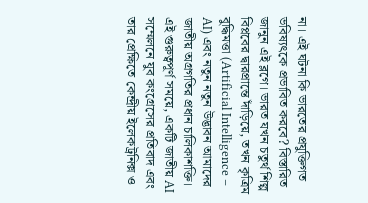না। এই ঘটনা কি ভারতের প্রযুক্তিগত ভবিষ্যৎকে প্রভাবিত করবে? বিস্তারিত জানুন এই ব্লগে। ভারত যখন চতুর্থ শিল্প বিপ্লবের দ্বারপ্রান্তে দাঁড়িয়ে, তখন কৃত্রিম বুদ্ধিমত্তা (Artificial Intelligence – AI) এবং নতুন নতুন উদ্ভাবন আমাদের জাতীয় অগ্রগতির প্রধান চালিকাশক্তি। এই গুরুত্বপূর্ণ সময়ে, একটি জাতীয় AI সম্মেলনে যুব কংগ্রেসের প্রতিবাদ এবং তার প্রেক্ষিতে কেন্দ্রীয় ইলেকট্রনিক্স ও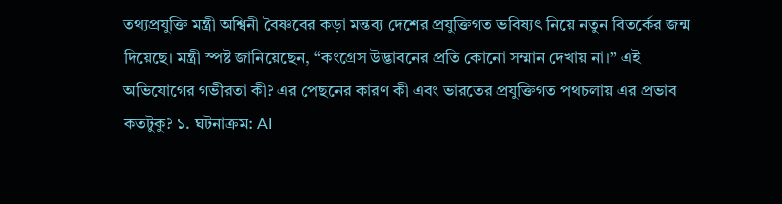তথ্যপ্রযুক্তি মন্ত্রী অশ্বিনী বৈষ্ণবের কড়া মন্তব্য দেশের প্রযুক্তিগত ভবিষ্যৎ নিয়ে নতুন বিতর্কের জন্ম দিয়েছে। মন্ত্রী স্পষ্ট জানিয়েছেন, “কংগ্রেস উদ্ভাবনের প্রতি কোনো সম্মান দেখায় না।” এই অভিযোগের গভীরতা কী? এর পেছনের কারণ কী এবং ভারতের প্রযুক্তিগত পথচলায় এর প্রভাব কতটুকু? ১. ঘটনাক্রম: AI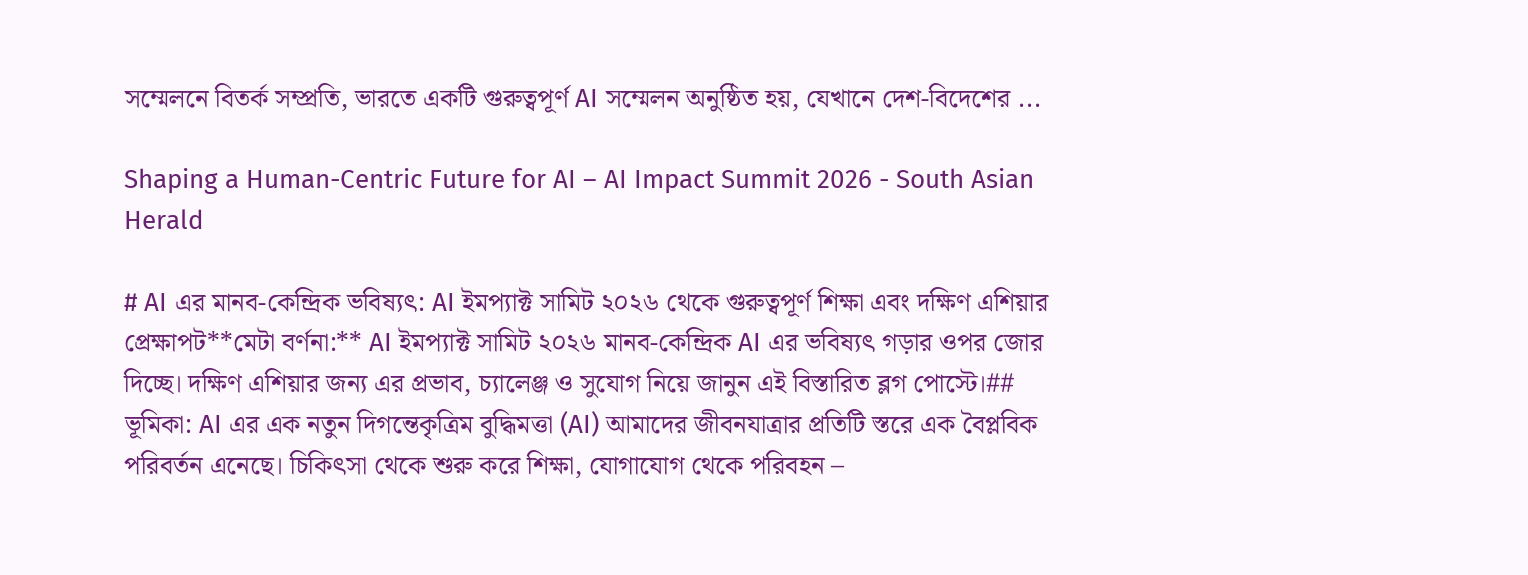সম্মেলনে বিতর্ক সম্প্রতি, ভারতে একটি গুরুত্বপূর্ণ AI সম্মেলন অনুষ্ঠিত হয়, যেখানে দেশ-বিদেশের ...

Shaping a Human-Centric Future for AI – AI Impact Summit 2026 - South Asian Herald

# AI এর মানব-কেন্দ্রিক ভবিষ্যৎ: AI ইমপ্যাক্ট সামিট ২০২৬ থেকে গুরুত্বপূর্ণ শিক্ষা এবং দক্ষিণ এশিয়ার প্রেক্ষাপট**মেটা বর্ণনা:** AI ইমপ্যাক্ট সামিট ২০২৬ মানব-কেন্দ্রিক AI এর ভবিষ্যৎ গড়ার ওপর জোর দিচ্ছে। দক্ষিণ এশিয়ার জন্য এর প্রভাব, চ্যালেঞ্জ ও সুযোগ নিয়ে জানুন এই বিস্তারিত ব্লগ পোস্টে।## ভূমিকা: AI এর এক নতুন দিগন্তেকৃত্রিম বুদ্ধিমত্তা (AI) আমাদের জীবনযাত্রার প্রতিটি স্তরে এক বৈপ্লবিক পরিবর্তন এনেছে। চিকিৎসা থেকে শুরু করে শিক্ষা, যোগাযোগ থেকে পরিবহন –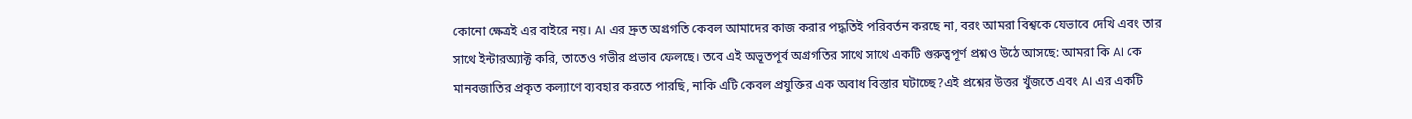কোনো ক্ষেত্রই এর বাইরে নয়। AI এর দ্রুত অগ্রগতি কেবল আমাদের কাজ করার পদ্ধতিই পরিবর্তন করছে না, বরং আমরা বিশ্বকে যেভাবে দেখি এবং তার সাথে ইন্টারঅ্যাক্ট করি, তাতেও গভীর প্রভাব ফেলছে। তবে এই অভূতপূর্ব অগ্রগতির সাথে সাথে একটি গুরুত্বপূর্ণ প্রশ্নও উঠে আসছে: আমরা কি AI কে মানবজাতির প্রকৃত কল্যাণে ব্যবহার করতে পারছি, নাকি এটি কেবল প্রযুক্তির এক অবাধ বিস্তার ঘটাচ্ছে?এই প্রশ্নের উত্তর খুঁজতে এবং AI এর একটি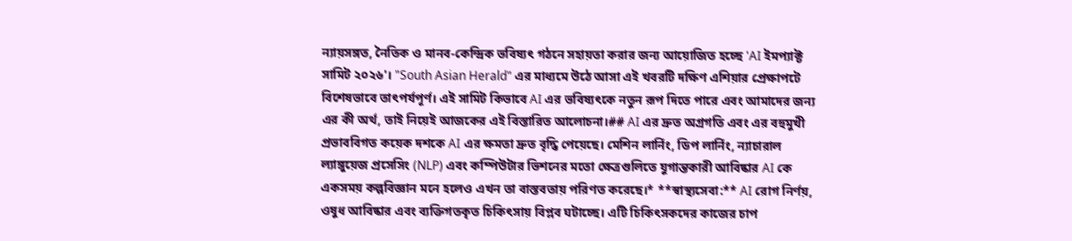ন্যায়সঙ্গত, নৈতিক ও মানব-কেন্দ্রিক ভবিষ্যৎ গঠনে সহায়তা করার জন্য আয়োজিত হচ্ছে 'AI ইমপ্যাক্ট সামিট ২০২৬'। "South Asian Herald" এর মাধ্যমে উঠে আসা এই খবরটি দক্ষিণ এশিয়ার প্রেক্ষাপটে বিশেষভাবে তাৎপর্যপূর্ণ। এই সামিট কিভাবে AI এর ভবিষ্যৎকে নতুন রূপ দিতে পারে এবং আমাদের জন্য এর কী অর্থ, তাই নিয়েই আজকের এই বিস্তারিত আলোচনা।## AI এর দ্রুত অগ্রগতি এবং এর বহুমুখী প্রভাববিগত কয়েক দশকে AI এর ক্ষমতা দ্রুত বৃদ্ধি পেয়েছে। মেশিন লার্নিং, ডিপ লার্নিং, ন্যাচারাল ল্যাঙ্গুয়েজ প্রসেসিং (NLP) এবং কম্পিউটার ভিশনের মতো ক্ষেত্রগুলিতে যুগান্তকারী আবিষ্কার AI কে একসময় কল্পবিজ্ঞান মনে হলেও এখন তা বাস্তবতায় পরিণত করেছে।* **স্বাস্থ্যসেবা:** AI রোগ নির্ণয়, ওষুধ আবিষ্কার এবং ব্যক্তিগতকৃত চিকিৎসায় বিপ্লব ঘটাচ্ছে। এটি চিকিৎসকদের কাজের চাপ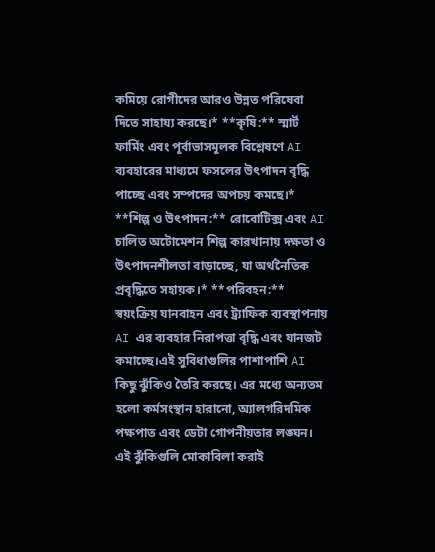কমিয়ে রোগীদের আরও উন্নত পরিষেবা দিতে সাহায্য করছে।* **কৃষি:** স্মার্ট ফার্মিং এবং পূর্বাভাসমূলক বিশ্লেষণে AI ব্যবহারের মাধ্যমে ফসলের উৎপাদন বৃদ্ধি পাচ্ছে এবং সম্পদের অপচয় কমছে।* **শিল্প ও উৎপাদন:** রোবোটিক্স এবং AI চালিত অটোমেশন শিল্প কারখানায় দক্ষতা ও উৎপাদনশীলতা বাড়াচ্ছে, যা অর্থনৈতিক প্রবৃদ্ধিতে সহায়ক।* **পরিবহন:** স্বয়ংক্রিয় যানবাহন এবং ট্র্যাফিক ব্যবস্থাপনায় AI এর ব্যবহার নিরাপত্তা বৃদ্ধি এবং যানজট কমাচ্ছে।এই সুবিধাগুলির পাশাপাশি AI কিছু ঝুঁকিও তৈরি করছে। এর মধ্যে অন্যতম হলো কর্মসংস্থান হারানো, অ্যালগরিদমিক পক্ষপাত এবং ডেটা গোপনীয়তার লঙ্ঘন। এই ঝুঁকিগুলি মোকাবিলা করাই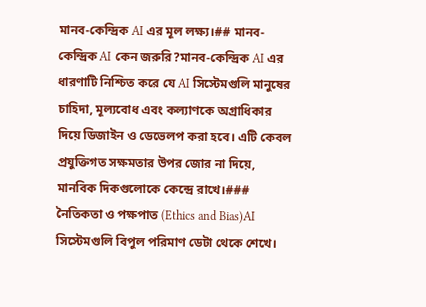মানব-কেন্দ্রিক AI এর মূল লক্ষ্য।## মানব-কেন্দ্রিক AI কেন জরুরি?মানব-কেন্দ্রিক AI এর ধারণাটি নিশ্চিত করে যে AI সিস্টেমগুলি মানুষের চাহিদা, মূল্যবোধ এবং কল্যাণকে অগ্রাধিকার দিয়ে ডিজাইন ও ডেভেলপ করা হবে। এটি কেবল প্রযুক্তিগত সক্ষমতার উপর জোর না দিয়ে, মানবিক দিকগুলোকে কেন্দ্রে রাখে।### নৈতিকতা ও পক্ষপাত (Ethics and Bias)AI সিস্টেমগুলি বিপুল পরিমাণ ডেটা থেকে শেখে।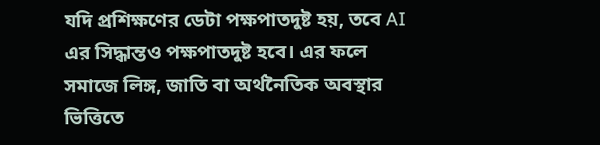যদি প্রশিক্ষণের ডেটা পক্ষপাতদুষ্ট হয়, তবে AI এর সিদ্ধান্তও পক্ষপাতদুষ্ট হবে। এর ফলে সমাজে লিঙ্গ, জাতি বা অর্থনৈতিক অবস্থার ভিত্তিতে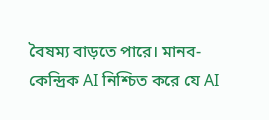বৈষম্য বাড়তে পারে। মানব-কেন্দ্রিক AI নিশ্চিত করে যে AI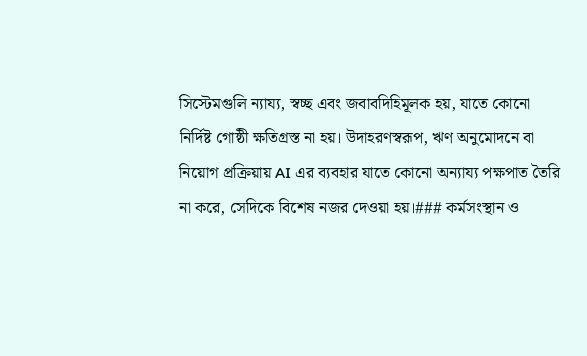সিস্টেমগুলি ন্যায্য, স্বচ্ছ এবং জবাবদিহিমূলক হয়, যাতে কোনো নির্দিষ্ট গোষ্ঠী ক্ষতিগ্রস্ত না হয়। উদাহরণস্বরূপ, ঋণ অনুমোদনে বা নিয়োগ প্রক্রিয়ায় AI এর ব্যবহার যাতে কোনো অন্যায্য পক্ষপাত তৈরি না করে, সেদিকে বিশেষ নজর দেওয়া হয়।### কর্মসংস্থান ও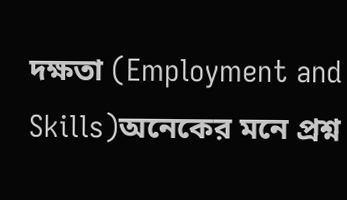দক্ষতা (Employment and Skills)অনেকের মনে প্রশ্ন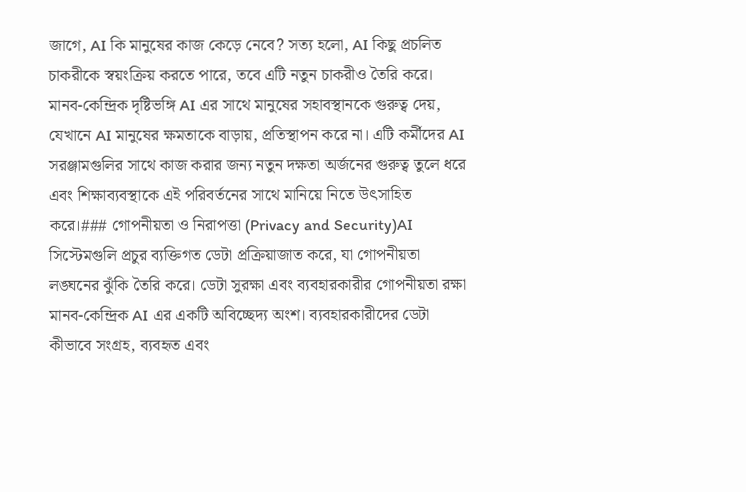জাগে, AI কি মানুষের কাজ কেড়ে নেবে? সত্য হলো, AI কিছু প্রচলিত চাকরীকে স্বয়ংক্রিয় করতে পারে, তবে এটি নতুন চাকরীও তৈরি করে। মানব-কেন্দ্রিক দৃষ্টিভঙ্গি AI এর সাথে মানুষের সহাবস্থানকে গুরুত্ব দেয়, যেখানে AI মানুষের ক্ষমতাকে বাড়ায়, প্রতিস্থাপন করে না। এটি কর্মীদের AI সরঞ্জামগুলির সাথে কাজ করার জন্য নতুন দক্ষতা অর্জনের গুরুত্ব তুলে ধরে এবং শিক্ষাব্যবস্থাকে এই পরিবর্তনের সাথে মানিয়ে নিতে উৎসাহিত করে।### গোপনীয়তা ও নিরাপত্তা (Privacy and Security)AI সিস্টেমগুলি প্রচুর ব্যক্তিগত ডেটা প্রক্রিয়াজাত করে, যা গোপনীয়তা লঙ্ঘনের ঝুঁকি তৈরি করে। ডেটা সুরক্ষা এবং ব্যবহারকারীর গোপনীয়তা রক্ষা মানব-কেন্দ্রিক AI এর একটি অবিচ্ছেদ্য অংশ। ব্যবহারকারীদের ডেটা কীভাবে সংগ্রহ, ব্যবহৃত এবং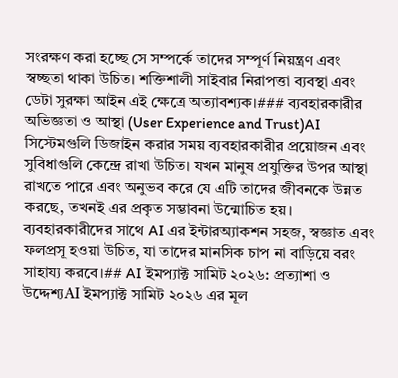সংরক্ষণ করা হচ্ছে সে সম্পর্কে তাদের সম্পূর্ণ নিয়ন্ত্রণ এবং স্বচ্ছতা থাকা উচিত। শক্তিশালী সাইবার নিরাপত্তা ব্যবস্থা এবং ডেটা সুরক্ষা আইন এই ক্ষেত্রে অত্যাবশ্যক।### ব্যবহারকারীর অভিজ্ঞতা ও আস্থা (User Experience and Trust)AI সিস্টেমগুলি ডিজাইন করার সময় ব্যবহারকারীর প্রয়োজন এবং সুবিধাগুলি কেন্দ্রে রাখা উচিত। যখন মানুষ প্রযুক্তির উপর আস্থা রাখতে পারে এবং অনুভব করে যে এটি তাদের জীবনকে উন্নত করছে, তখনই এর প্রকৃত সম্ভাবনা উন্মোচিত হয়। ব্যবহারকারীদের সাথে AI এর ইন্টারঅ্যাকশন সহজ, স্বজ্ঞাত এবং ফলপ্রসূ হওয়া উচিত, যা তাদের মানসিক চাপ না বাড়িয়ে বরং সাহায্য করবে।## AI ইমপ্যাক্ট সামিট ২০২৬: প্রত্যাশা ও উদ্দেশ্যAI ইমপ্যাক্ট সামিট ২০২৬ এর মূল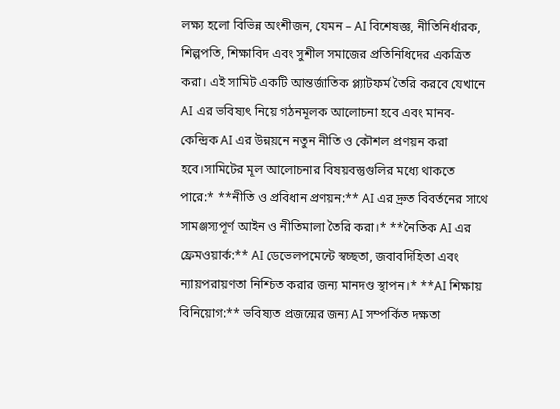লক্ষ্য হলো বিভিন্ন অংশীজন, যেমন – AI বিশেষজ্ঞ, নীতিনির্ধারক, শিল্পপতি, শিক্ষাবিদ এবং সুশীল সমাজের প্রতিনিধিদের একত্রিত করা। এই সামিট একটি আন্তর্জাতিক প্ল্যাটফর্ম তৈরি করবে যেখানে AI এর ভবিষ্যৎ নিয়ে গঠনমূলক আলোচনা হবে এবং মানব-কেন্দ্রিক AI এর উন্নয়নে নতুন নীতি ও কৌশল প্রণয়ন করা হবে।সামিটের মূল আলোচনার বিষয়বস্তুগুলির মধ্যে থাকতে পারে:* **নীতি ও প্রবিধান প্রণয়ন:** AI এর দ্রুত বিবর্তনের সাথে সামঞ্জস্যপূর্ণ আইন ও নীতিমালা তৈরি করা।* **নৈতিক AI এর ফ্রেমওয়ার্ক:** AI ডেভেলপমেন্টে স্বচ্ছতা, জবাবদিহিতা এবং ন্যায়পরায়ণতা নিশ্চিত করার জন্য মানদণ্ড স্থাপন।* **AI শিক্ষায় বিনিয়োগ:** ভবিষ্যত প্রজন্মের জন্য AI সম্পর্কিত দক্ষতা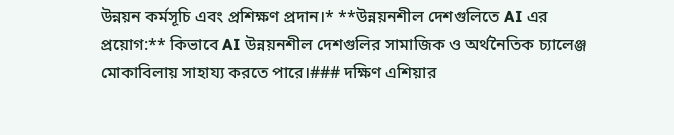উন্নয়ন কর্মসূচি এবং প্রশিক্ষণ প্রদান।* **উন্নয়নশীল দেশগুলিতে AI এর প্রয়োগ:** কিভাবে AI উন্নয়নশীল দেশগুলির সামাজিক ও অর্থনৈতিক চ্যালেঞ্জ মোকাবিলায় সাহায্য করতে পারে।### দক্ষিণ এশিয়ার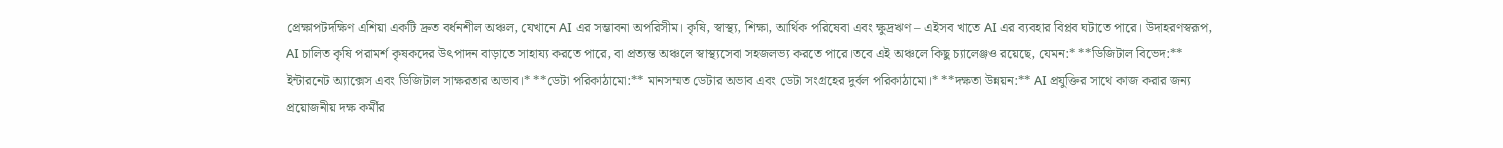প্রেক্ষাপটদক্ষিণ এশিয়া একটি দ্রুত বর্ধনশীল অঞ্চল, যেখানে AI এর সম্ভাবনা অপরিসীম। কৃষি, স্বাস্থ্য, শিক্ষা, আর্থিক পরিষেবা এবং ক্ষুদ্রঋণ – এইসব খাতে AI এর ব্যবহার বিপ্লব ঘটাতে পারে। উদাহরণস্বরূপ, AI চালিত কৃষি পরামর্শ কৃষকদের উৎপাদন বাড়াতে সাহায্য করতে পারে, বা প্রত্যন্ত অঞ্চলে স্বাস্থ্যসেবা সহজলভ্য করতে পারে।তবে এই অঞ্চলে কিছু চ্যালেঞ্জও রয়েছে, যেমন:* **ডিজিটাল বিভেদ:** ইন্টারনেট অ্যাক্সেস এবং ডিজিটাল সাক্ষরতার অভাব।* **ডেটা পরিকাঠামো:** মানসম্মত ডেটার অভাব এবং ডেটা সংগ্রহের দুর্বল পরিকাঠামো।* **দক্ষতা উন্নয়ন:** AI প্রযুক্তির সাথে কাজ করার জন্য প্রয়োজনীয় দক্ষ কর্মীর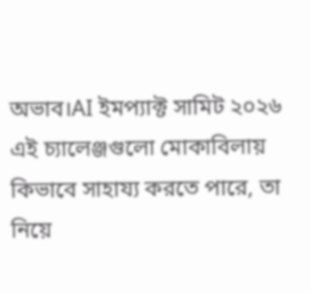অভাব।AI ইমপ্যাক্ট সামিট ২০২৬ এই চ্যালেঞ্জগুলো মোকাবিলায় কিভাবে সাহায্য করতে পারে, তা নিয়ে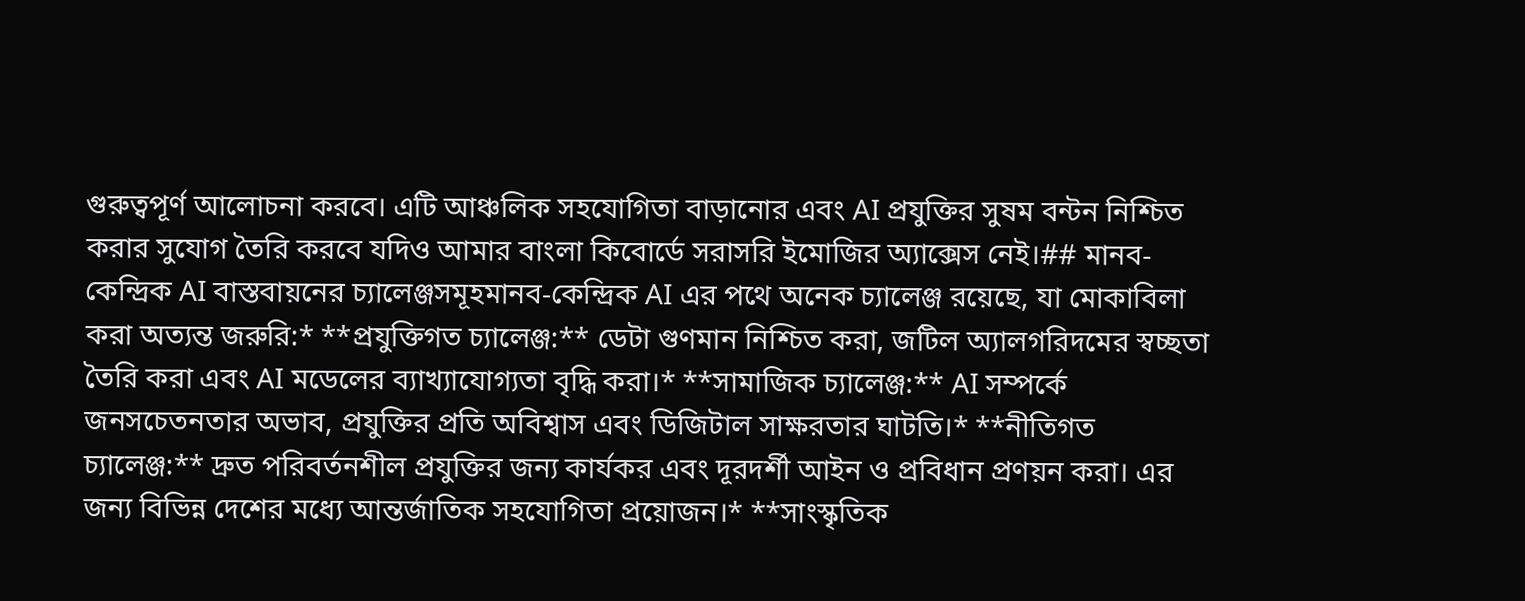গুরুত্বপূর্ণ আলোচনা করবে। এটি আঞ্চলিক সহযোগিতা বাড়ানোর এবং AI প্রযুক্তির সুষম বন্টন নিশ্চিত করার সুযোগ তৈরি করবে যদিও আমার বাংলা কিবোর্ডে সরাসরি ইমোজির অ্যাক্সেস নেই।## মানব-কেন্দ্রিক AI বাস্তবায়নের চ্যালেঞ্জসমূহমানব-কেন্দ্রিক AI এর পথে অনেক চ্যালেঞ্জ রয়েছে, যা মোকাবিলা করা অত্যন্ত জরুরি:* **প্রযুক্তিগত চ্যালেঞ্জ:** ডেটা গুণমান নিশ্চিত করা, জটিল অ্যালগরিদমের স্বচ্ছতা তৈরি করা এবং AI মডেলের ব্যাখ্যাযোগ্যতা বৃদ্ধি করা।* **সামাজিক চ্যালেঞ্জ:** AI সম্পর্কে জনসচেতনতার অভাব, প্রযুক্তির প্রতি অবিশ্বাস এবং ডিজিটাল সাক্ষরতার ঘাটতি।* **নীতিগত চ্যালেঞ্জ:** দ্রুত পরিবর্তনশীল প্রযুক্তির জন্য কার্যকর এবং দূরদর্শী আইন ও প্রবিধান প্রণয়ন করা। এর জন্য বিভিন্ন দেশের মধ্যে আন্তর্জাতিক সহযোগিতা প্রয়োজন।* **সাংস্কৃতিক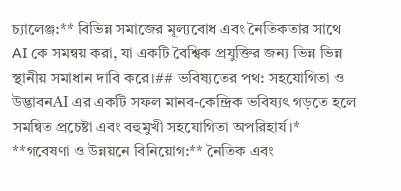চ্যালেঞ্জ:** বিভিন্ন সমাজের মূল্যবোধ এবং নৈতিকতার সাথে AI কে সমন্বয় করা, যা একটি বৈশ্বিক প্রযুক্তির জন্য ভিন্ন ভিন্ন স্থানীয় সমাধান দাবি করে।## ভবিষ্যতের পথ: সহযোগিতা ও উদ্ভাবনAI এর একটি সফল মানব-কেন্দ্রিক ভবিষ্যৎ গড়তে হলে সমন্বিত প্রচেষ্টা এবং বহুমুখী সহযোগিতা অপরিহার্য।* **গবেষণা ও উন্নয়নে বিনিয়োগ:** নৈতিক এবং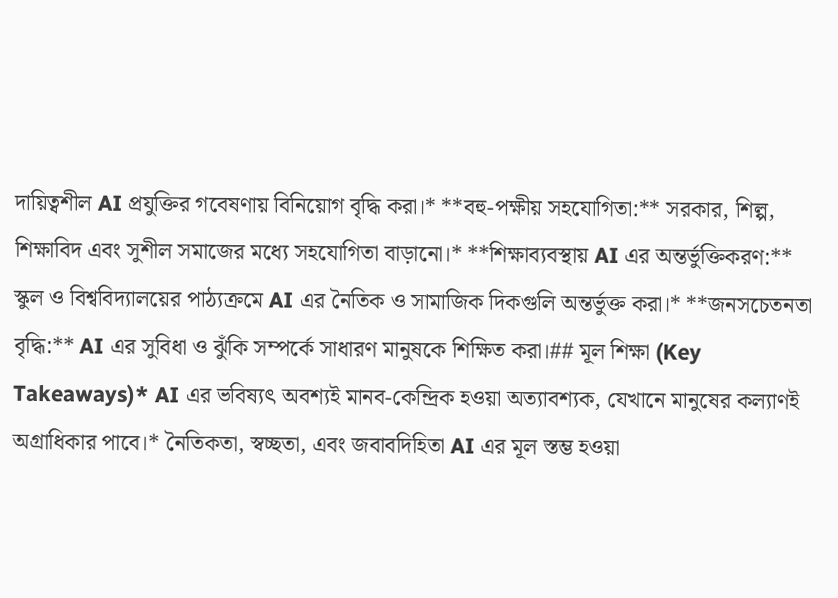দায়িত্বশীল AI প্রযুক্তির গবেষণায় বিনিয়োগ বৃদ্ধি করা।* **বহু-পক্ষীয় সহযোগিতা:** সরকার, শিল্প, শিক্ষাবিদ এবং সুশীল সমাজের মধ্যে সহযোগিতা বাড়ানো।* **শিক্ষাব্যবস্থায় AI এর অন্তর্ভুক্তিকরণ:** স্কুল ও বিশ্ববিদ্যালয়ের পাঠ্যক্রমে AI এর নৈতিক ও সামাজিক দিকগুলি অন্তর্ভুক্ত করা।* **জনসচেতনতা বৃদ্ধি:** AI এর সুবিধা ও ঝুঁকি সম্পর্কে সাধারণ মানুষকে শিক্ষিত করা।## মূল শিক্ষা (Key Takeaways)* AI এর ভবিষ্যৎ অবশ্যই মানব-কেন্দ্রিক হওয়া অত্যাবশ্যক, যেখানে মানুষের কল্যাণই অগ্রাধিকার পাবে।* নৈতিকতা, স্বচ্ছতা, এবং জবাবদিহিতা AI এর মূল স্তম্ভ হওয়া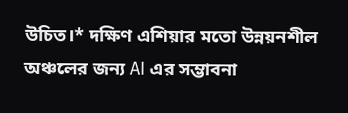উচিত।* দক্ষিণ এশিয়ার মতো উন্নয়নশীল অঞ্চলের জন্য AI এর সম্ভাবনা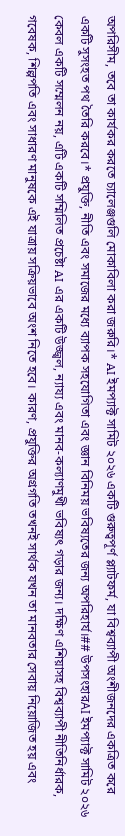অপরিসীম, তবে তা কার্যকর করতে চ্যালেঞ্জগুলি মোকাবিলা করা জরুরি।* AI ইমপ্যাক্ট সামিট ২০২৬ একটি গুরুত্বপূর্ণ প্ল্যাটফর্ম, যা বিশ্বব্যাপী অংশীজনদের একত্রিত করে একটি সুসংহত পথ তৈরি করবে।* প্রযুক্তি, নীতি এবং সমাজের মধ্যে ব্যাপক সহযোগিতা এবং জ্ঞান বিনিময় ভবিষ্যতের জন্য অপরিহার্য।## উপসংহারAI ইমপ্যাক্ট সামিট ২০২৬ কেবল একটি সম্মেলন নয়, এটি একটি সম্মিলিত প্রচেষ্টা AI এর একটি উজ্জ্বল, ন্যায্য এবং মানব-কল্যাণমুখী ভবিষ্যৎ গড়ার জন্য। দক্ষিণ এশিয়াসহ বিশ্বব্যাপী নীতিনির্ধারক, গবেষক, শিল্পপতি এবং সাধারণ মানুষকে এই যাত্রায় সক্রিয়ভাবে অংশ নিতে হবে। কারণ, প্রযুক্তির অগ্রগতি তখনই সার্থক যখন তা মানবতার সেবায় নিয়োজিত হয় এবং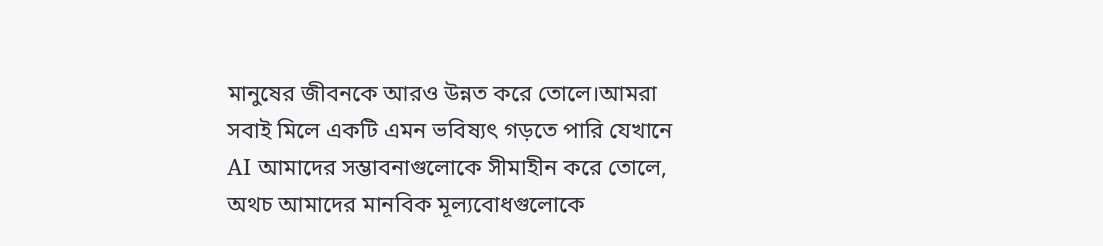মানুষের জীবনকে আরও উন্নত করে তোলে।আমরা সবাই মিলে একটি এমন ভবিষ্যৎ গড়তে পারি যেখানে AI আমাদের সম্ভাবনাগুলোকে সীমাহীন করে তোলে, অথচ আমাদের মানবিক মূল্যবোধগুলোকে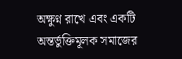অক্ষুণ্ন রাখে এবং একটি অন্তর্ভুক্তিমূলক সমাজের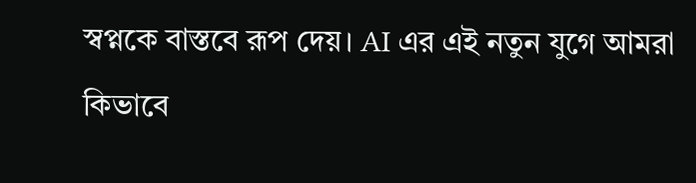স্বপ্নকে বাস্তবে রূপ দেয়। AI এর এই নতুন যুগে আমরা কিভাবে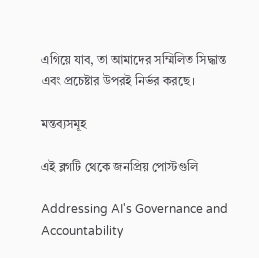এগিয়ে যাব, তা আমাদের সম্মিলিত সিদ্ধান্ত এবং প্রচেষ্টার উপরই নির্ভর করছে।

মন্তব্যসমূহ

এই ব্লগটি থেকে জনপ্রিয় পোস্টগুলি

Addressing AI's Governance and Accountability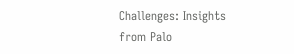Challenges: Insights from Palo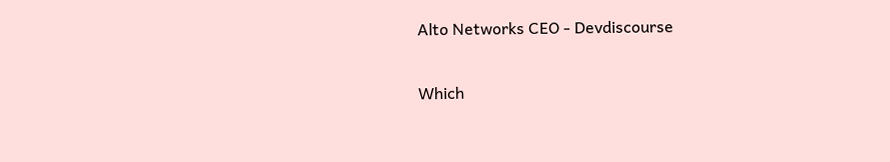Alto Networks CEO - Devdiscourse

Which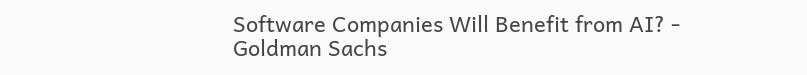Software Companies Will Benefit from AI? - Goldman Sachs